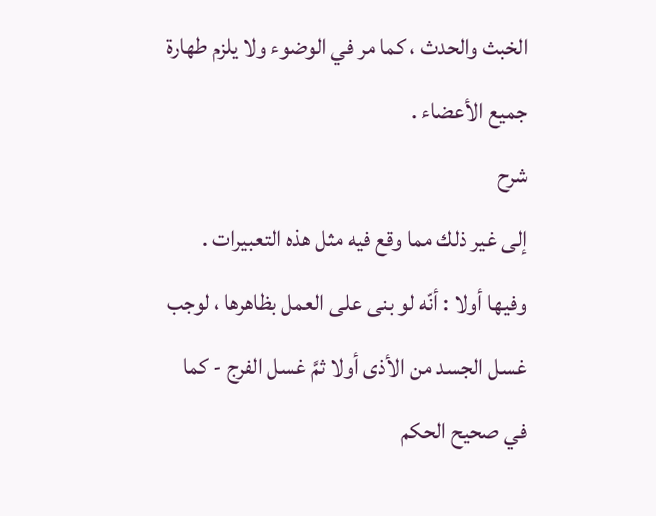الخبث والحدث ، كما مر في الوضوء ولا يلزم طهارة جميع الأعضاء .
شرح
إلى غير ذلك مما وقع فيه مثل هذه التعبيرات .
وفيها أولا : أنّه لو بنى على العمل بظاهرها ، لوجب غسل الجسد من الأذى أولا ثمَّ غسل الفرج - كما في صحيح الحكم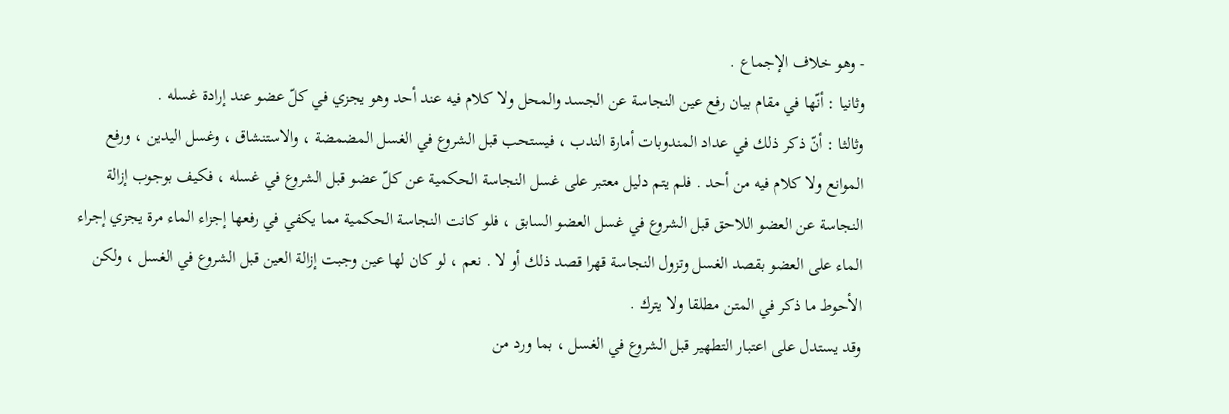- وهو خلاف الإجماع .
وثانيا : أنّها في مقام بيان رفع عين النجاسة عن الجسد والمحل ولا كلام فيه عند أحد وهو يجزي في كلّ عضو عند إرادة غسله .
وثالثا : أنّ ذكر ذلك في عداد المندوبات أمارة الندب ، فيستحب قبل الشروع في الغسل المضمضة ، والاستنشاق ، وغسل اليدين ، ورفع الموانع ولا كلام فيه من أحد . فلم يتم دليل معتبر على غسل النجاسة الحكمية عن كلّ عضو قبل الشروع في غسله ، فكيف بوجوب إزالة النجاسة عن العضو اللاحق قبل الشروع في غسل العضو السابق ، فلو كانت النجاسة الحكمية مما يكفي في رفعها إجزاء الماء مرة يجزي إجراء الماء على العضو بقصد الغسل وتزول النجاسة قهرا قصد ذلك أو لا . نعم ، لو كان لها عين وجبت إزالة العين قبل الشروع في الغسل ، ولكن الأحوط ما ذكر في المتن مطلقا ولا يترك .
وقد يستدل على اعتبار التطهير قبل الشروع في الغسل ، بما ورد من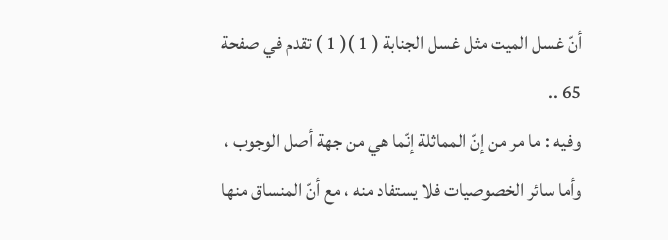أنّ غسل الميت مثل غسل الجنابة ( 1 )( 1 ) تقدم في صفحة 65 ..
وفيه : ما مر من إنّ المماثلة إنّما هي من جهة أصل الوجوب ، وأما سائر الخصوصيات فلا يستفاد منه ، مع أنّ المنساق منها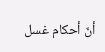أنّ أحكام غسل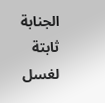الجنابة ثابتة لغسل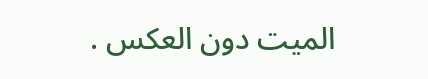الميت دون العكس .